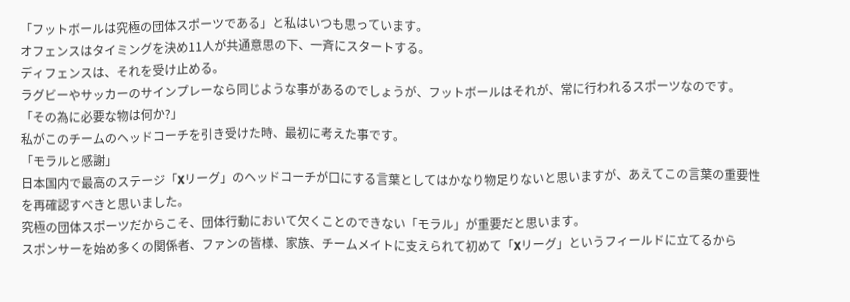「フットボールは究極の団体スポーツである」と私はいつも思っています。
オフェンスはタイミングを決め11人が共通意思の下、一斉にスタートする。
ディフェンスは、それを受け止める。
ラグビーやサッカーのサインプレーなら同じような事があるのでしょうが、フットボールはそれが、常に行われるスポーツなのです。
「その為に必要な物は何か?」
私がこのチームのヘッドコーチを引き受けた時、最初に考えた事です。
「モラルと感謝」
日本国内で最高のステージ「Xリーグ」のヘッドコーチが口にする言葉としてはかなり物足りないと思いますが、あえてこの言葉の重要性を再確認すべきと思いました。
究極の団体スポーツだからこそ、団体行動において欠くことのできない「モラル」が重要だと思います。
スポンサーを始め多くの関係者、ファンの皆様、家族、チームメイトに支えられて初めて「Xリーグ」というフィールドに立てるから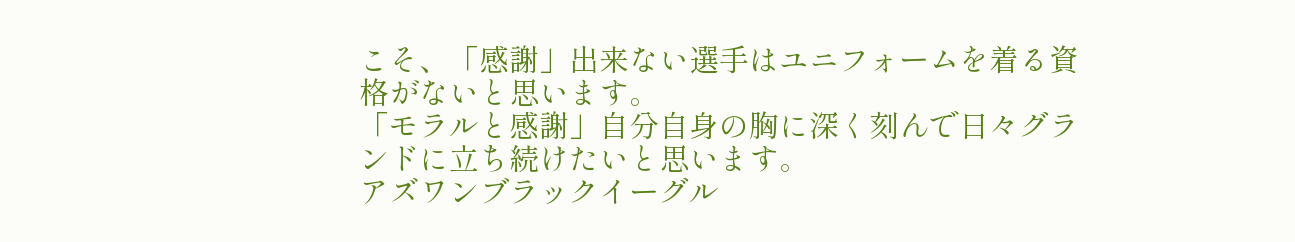こそ、「感謝」出来ない選手はユニフォームを着る資格がないと思います。
「モラルと感謝」自分自身の胸に深く刻んで日々グランドに立ち続けたいと思います。
アズワンブラックイーグル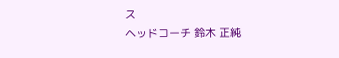ス
ヘッドコーチ 鈴木 正純